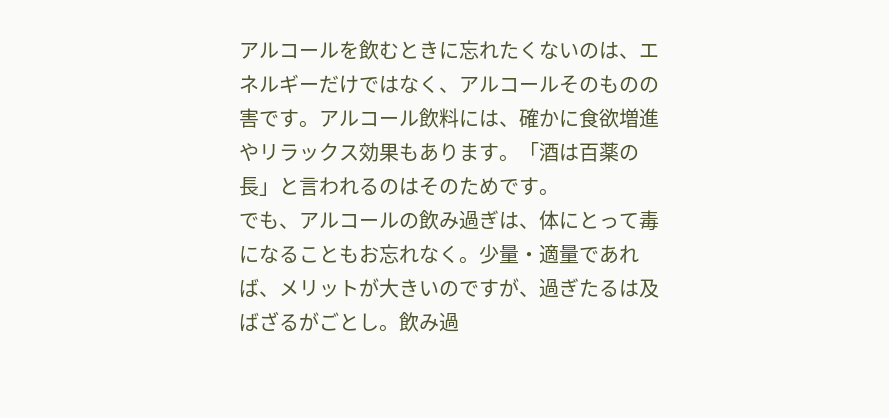アルコールを飲むときに忘れたくないのは、エネルギーだけではなく、アルコールそのものの害です。アルコール飲料には、確かに食欲増進やリラックス効果もあります。「酒は百薬の長」と言われるのはそのためです。
でも、アルコールの飲み過ぎは、体にとって毒になることもお忘れなく。少量・適量であれば、メリットが大きいのですが、過ぎたるは及ばざるがごとし。飲み過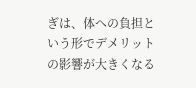ぎは、体への負担という形でデメリットの影響が大きくなる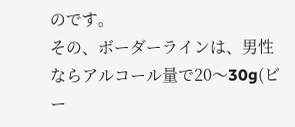のです。
その、ボーダーラインは、男性ならアルコール量で20〜30g(ビー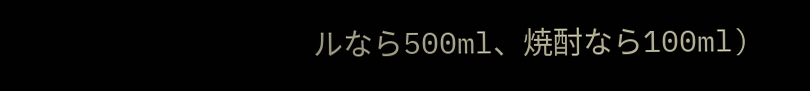ルなら500ml、焼酎なら100ml)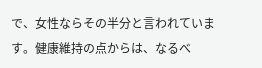で、女性ならその半分と言われています。健康維持の点からは、なるべ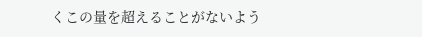くこの量を超えることがないよう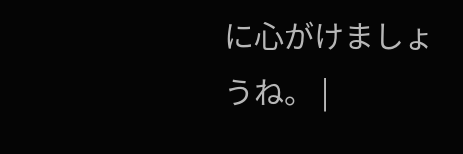に心がけましょうね。 |